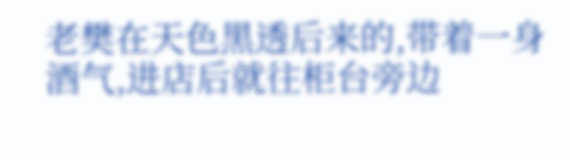老樊在天色黑透后来的,带着一身酒气,进店后就往柜台旁边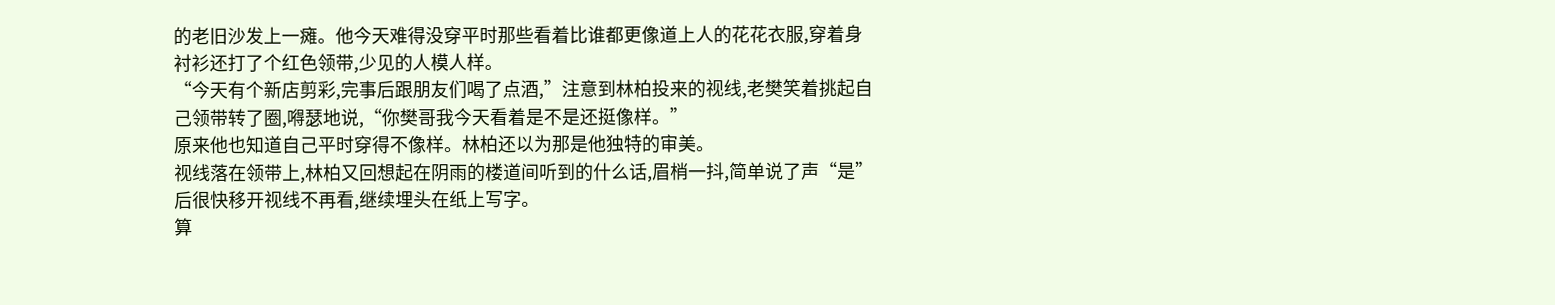的老旧沙发上一瘫。他今天难得没穿平时那些看着比谁都更像道上人的花花衣服,穿着身衬衫还打了个红色领带,少见的人模人样。
“今天有个新店剪彩,完事后跟朋友们喝了点酒,”注意到林柏投来的视线,老樊笑着挑起自己领带转了圈,嘚瑟地说,“你樊哥我今天看着是不是还挺像样。”
原来他也知道自己平时穿得不像样。林柏还以为那是他独特的审美。
视线落在领带上,林柏又回想起在阴雨的楼道间听到的什么话,眉梢一抖,简单说了声“是”后很快移开视线不再看,继续埋头在纸上写字。
算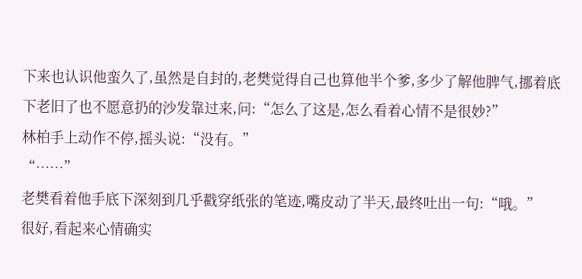下来也认识他蛮久了,虽然是自封的,老樊觉得自己也算他半个爹,多少了解他脾气,挪着底下老旧了也不愿意扔的沙发靠过来,问:“怎么了这是,怎么看着心情不是很妙?”
林柏手上动作不停,摇头说:“没有。”
“……”
老樊看着他手底下深刻到几乎戳穿纸张的笔迹,嘴皮动了半天,最终吐出一句:“哦。”
很好,看起来心情确实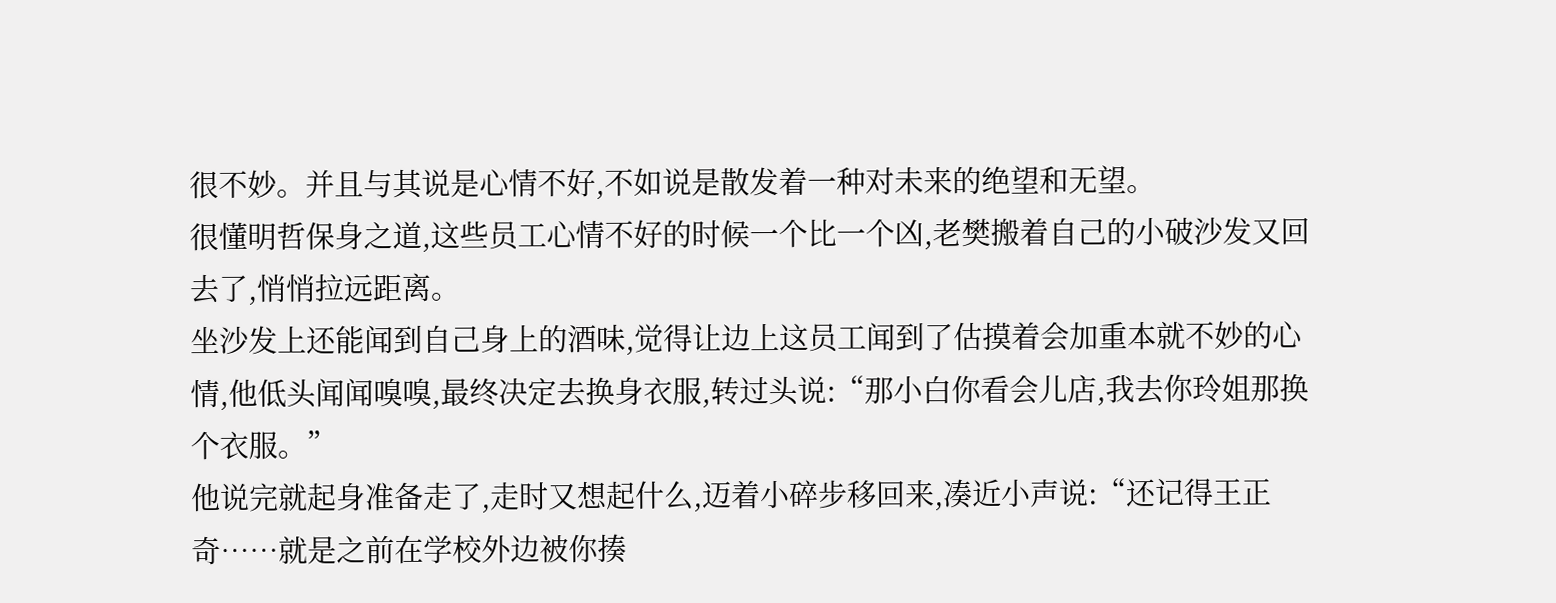很不妙。并且与其说是心情不好,不如说是散发着一种对未来的绝望和无望。
很懂明哲保身之道,这些员工心情不好的时候一个比一个凶,老樊搬着自己的小破沙发又回去了,悄悄拉远距离。
坐沙发上还能闻到自己身上的酒味,觉得让边上这员工闻到了估摸着会加重本就不妙的心情,他低头闻闻嗅嗅,最终决定去换身衣服,转过头说:“那小白你看会儿店,我去你玲姐那换个衣服。”
他说完就起身准备走了,走时又想起什么,迈着小碎步移回来,凑近小声说:“还记得王正奇……就是之前在学校外边被你揍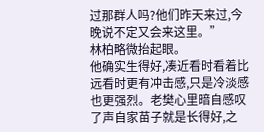过那群人吗?他们昨天来过,今晚说不定又会来这里。”
林柏略微抬起眼。
他确实生得好,凑近看时看着比远看时更有冲击感,只是冷淡感也更强烈。老樊心里暗自感叹了声自家苗子就是长得好,之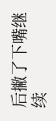后撇了下嘴继续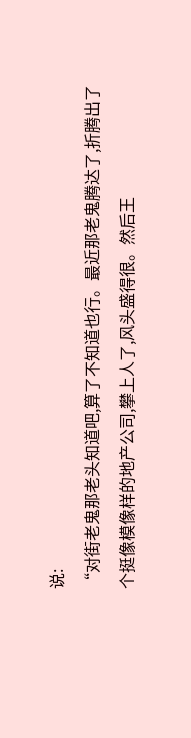说:
“对街老鬼那老头知道吧,算了不知道也行。最近那老鬼腾达了,折腾出了个挺像模像样的地产公司,攀上人了,风头盛得很。然后王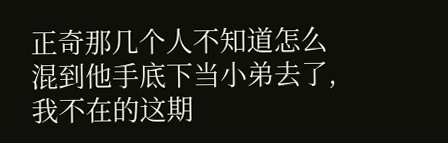正奇那几个人不知道怎么混到他手底下当小弟去了,我不在的这期